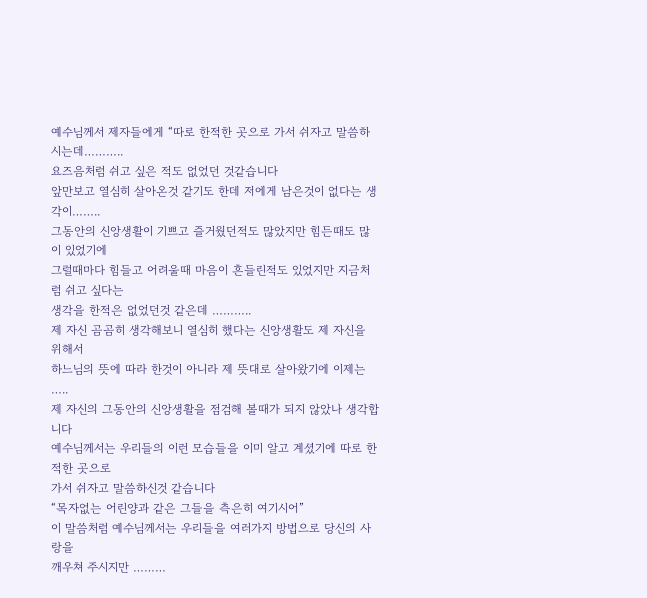예수님께서 제자들에게 “따로 한적한 곳으로 가서 쉬자고 말씀하시는데………..
요즈음처럼 쉬고 싶은 적도 없었던 것같습니다
앞만보고 열심히 살아온것 같기도 한데 저에게 남은것이 없다는 생각이……..
그동안의 신앙생활이 기쁘고 즐거웠던적도 많았지만 힘든때도 많이 있었기에
그럴때마다 힘들고 어려울때 마음이 흔들린적도 있었지만 지금처럼 쉬고 싶다는
생각을 한적은 없었던것 같은데 ………..
제 자신 곰곰히 생각해보니 열심히 했다는 신앙생활도 제 자신을 위해서
하느님의 뜻에 따라 한것이 아니라 제 뜻대로 살아왔기에 이제는 …..
제 자신의 그동안의 신앙생활을 점검해 볼때가 되지 않았나 생각합니다
예수님께서는 우리들의 이런 모습들을 이미 알고 계셨기에 따로 한적한 곳으로
가서 쉬자고 말씀하신것 같습니다
“목자없는 어린양과 같은 그들을 측은히 여기시어”
이 말씀처럼 예수님께서는 우리들을 여러가지 방법으로 당신의 사랑을
깨우쳐 주시지만 ………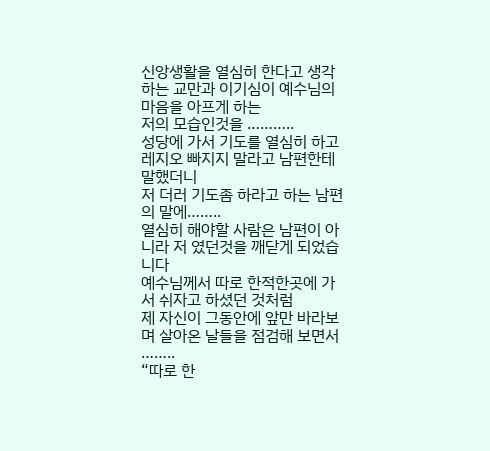신앙생활을 열심히 한다고 생각하는 교만과 이기심이 예수님의 마음을 아프게 하는
저의 모습인것을 ………..
성당에 가서 기도를 열심히 하고 레지오 빠지지 말라고 남편한테 말했더니
저 더러 기도좀 하라고 하는 남편의 말에……..
열심히 해야할 사람은 남편이 아니라 저 였던것을 깨닫게 되었습니다
예수님께서 따로 한적한곳에 가서 쉬자고 하셨던 것처럼
제 자신이 그동안에 앞만 바라보며 살아온 날들을 점검해 보면서 ……..
“따로 한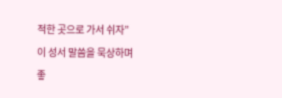적한 곳으로 가서 쉬자”
이 성서 말씀을 묵상하며
좋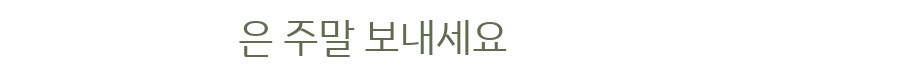은 주말 보내세요